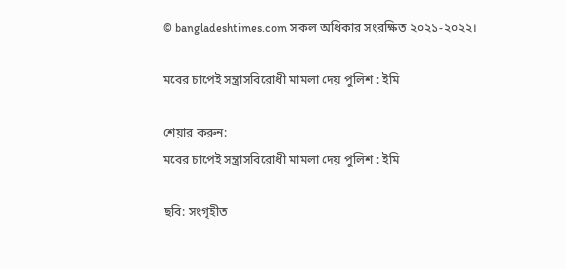© bangladeshtimes.com সকল অধিকার সংরক্ষিত ২০২১-২০২২।

মবের চাপেই সন্ত্রাসবিরোধী মামলা দেয় পুলিশ : ইমি

শেয়ার করুন:
মবের চাপেই সন্ত্রাসবিরোধী মামলা দেয় পুলিশ : ইমি

ছবি: সংগৃহীত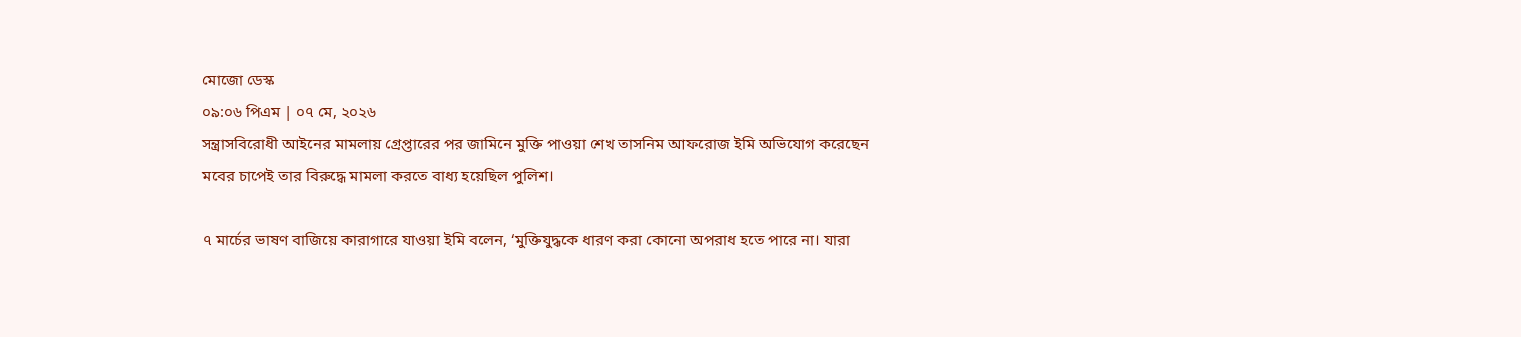মোজো ডেস্ক
০৯:০৬ পিএম | ০৭ মে, ২০২৬
সন্ত্রাসবিরোধী আইনের মামলায় গ্রেপ্তারের পর জামিনে মুক্তি পাওয়া শেখ তাসনিম আফরোজ ইমি অভিযোগ করেছেন মবের চাপেই তার বিরুদ্ধে মামলা করতে বাধ্য হয়েছিল পুলিশ।

৭ মার্চের ভাষণ বাজিয়ে কারাগারে যাওয়া ইমি বলেন, ‘মুক্তিযুদ্ধকে ধারণ করা কোনো অপরাধ হতে পারে না। যারা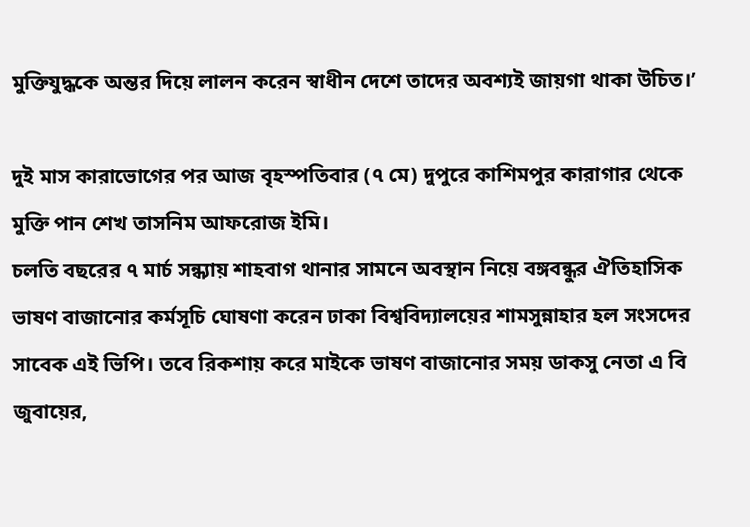মুক্তিযুদ্ধকে অন্তর দিয়ে লালন করেন স্বাধীন দেশে তাদের অবশ্যই জায়গা থাকা উচিত।’

দুই মাস কারাভোগের পর আজ বৃহস্পতিবার (৭ মে) দুপুরে কাশিমপুর কারাগার থেকে মুক্তি পান শেখ তাসনিম আফরোজ ইমি।
চলতি বছরের ৭ মার্চ সন্ধ্যায় শাহবাগ থানার সামনে অবস্থান নিয়ে বঙ্গবন্ধুর ঐতিহাসিক ভাষণ বাজানোর কর্মসূচি ঘোষণা করেন ঢাকা বিশ্ববিদ্যালয়ের শামসুন্নাহার হল সংসদের সাবেক এই ভিপি। তবে রিকশায় করে মাইকে ভাষণ বাজানোর সময় ডাকসু নেতা এ বি জুবায়ের,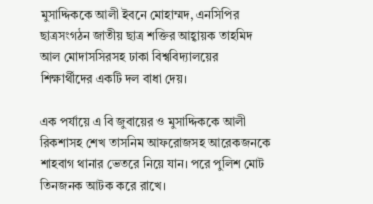মুসাদ্দিককে আলী ইবনে মোহাম্মদ, এনসিপির ছাত্রসংগঠন জাতীয় ছাত্র শক্তির আহ্বায়ক তাহমিদ আল মোদাসসিরসহ ঢাকা বিশ্ববিদ্যালয়ের শিক্ষার্থীদের একটি দল বাধা দেয়।

এক পর্যায়ে এ বি জুবায়ের ও মুসাদ্দিককে আলী রিকশাসহ শেখ তাসনিম আফরোজসহ আরেকজনকে শাহবাগ থানার ভেতরে নিয়ে যান। পরে পুলিশ মোট তিনজনক আটক করে রাখে।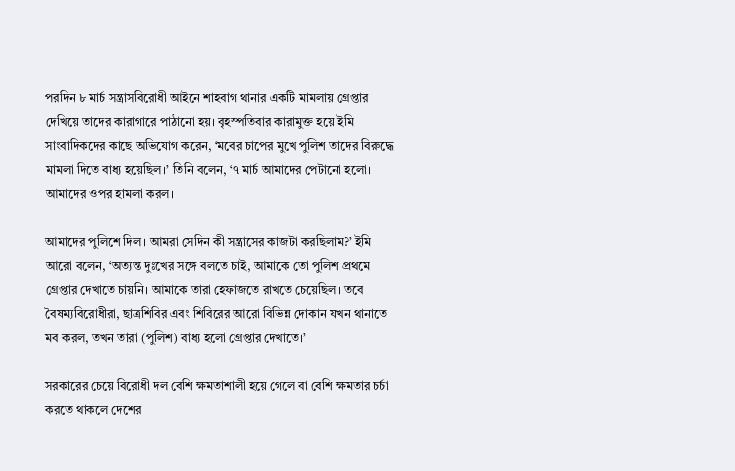পরদিন ৮ মার্চ সন্ত্রাসবিরোধী আইনে শাহবাগ থানার একটি মামলায় গ্রেপ্তার দেখিয়ে তাদের কারাগারে পাঠানো হয়। বৃহস্পতিবার কারামুক্ত হয়ে ইমি সাংবাদিকদের কাছে অভিযোগ করেন, ‘মবের চাপের মুখে পুলিশ তাদের বিরুদ্ধে মামলা দিতে বাধ্য হয়েছিল।’ তিনি বলেন, ‘৭ মার্চ আমাদের পেটানো হলো। আমাদের ওপর হামলা করল।

আমাদের পুলিশে দিল। আমরা সেদিন কী সন্ত্রাসের কাজটা করছিলাম?’ ইমি আরো বলেন, ‘অত্যন্ত দুঃখের সঙ্গে বলতে চাই, আমাকে তো পুলিশ প্রথমে গ্রেপ্তার দেখাতে চায়নি। আমাকে তারা হেফাজতে রাখতে চেয়েছিল। তবে বৈষম্যবিরোধীরা, ছাত্রশিবির এবং শিবিরের আরো বিভিন্ন দোকান যখন থানাতে মব করল, তখন তারা (পুলিশ) বাধ্য হলো গ্রেপ্তার দেখাতে।’

সরকারের চেয়ে বিরোধী দল বেশি ক্ষমতাশালী হয়ে গেলে বা বেশি ক্ষমতার চর্চা করতে থাকলে দেশের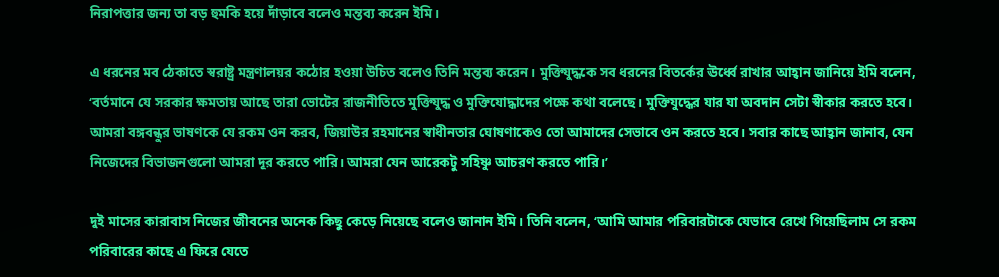নিরাপত্তার জন্য তা বড় হুমকি হয়ে দাঁড়াবে বলেও মন্তব্য করেন ইমি।

এ ধরনের মব ঠেকাতে স্বরাষ্ট্র মন্ত্রণালয়র কঠোর হওয়া উচিত বলেও তিনি মন্তব্য করেন। মুক্তিযুদ্ধকে সব ধরনের বিতর্কের ঊর্ধ্বে রাখার আহ্বান জানিয়ে ইমি বলেন, ‘বর্তমানে যে সরকার ক্ষমতায় আছে তারা ভোটের রাজনীতিতে মুক্তিযুদ্ধ ও মুক্তিযোদ্ধাদের পক্ষে কথা বলেছে। মুক্তিযুদ্ধের যার যা অবদান সেটা স্বীকার করতে হবে। আমরা বঙ্গবন্ধুর ভাষণকে যে রকম ওন করব, জিয়াউর রহমানের স্বাধীনতার ঘোষণাকেও তো আমাদের সেভাবে ওন করতে হবে। সবার কাছে আহ্বান জানাব, যেন নিজেদের বিভাজনগুলো আমরা দূর করতে পারি। আমরা যেন আরেকটু সহিষ্ণু আচরণ করতে পারি।’

দুই মাসের কারাবাস নিজের জীবনের অনেক কিছু কেড়ে নিয়েছে বলেও জানান ইমি। তিনি বলেন, ‘আমি আমার পরিবারটাকে যেভাবে রেখে গিয়েছিলাম সে রকম পরিবারের কাছে এ ফিরে যেতে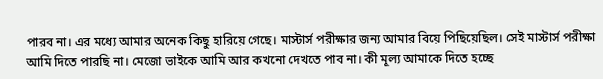পারব না। এর মধ্যে আমার অনেক কিছু হারিয়ে গেছে। মাস্টার্স পরীক্ষার জন্য আমার বিয়ে পিছিয়েছিল। সেই মাস্টার্স পরীক্ষা আমি দিতে পারছি না। মেজো ভাইকে আমি আর কখনো দেখতে পাব না। কী মূল্য আমাকে দিতে হচ্ছে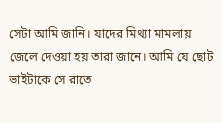সেটা আমি জানি। যাদের মিথ্যা মামলায় জেলে দেওয়া হয় তারা জানে। আমি যে ছোট ভাইটাকে সে রাতে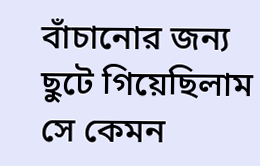বাঁচানোর জন্য ছুটে গিয়েছিলাম সে কেমন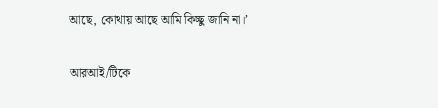আছে, কোথায় আছে আমি কিচ্ছু জানি না।’

আরআই/টিকে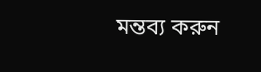মন্তব্য করুন